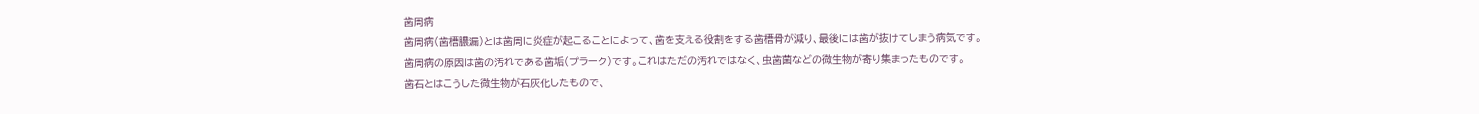歯周病
歯周病(歯槽膿漏)とは歯周に炎症が起こることによって、歯を支える役割をする歯槽骨が減り、最後には歯が抜けてしまう病気です。
歯周病の原因は歯の汚れである歯垢(プラーク)です。これはただの汚れではなく、虫歯菌などの微生物が寄り集まったものです。
歯石とはこうした微生物が石灰化したもので、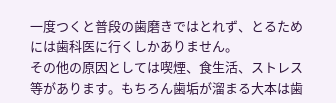一度つくと普段の歯磨きではとれず、とるためには歯科医に行くしかありません。
その他の原因としては喫煙、食生活、ストレス等があります。もちろん歯垢が溜まる大本は歯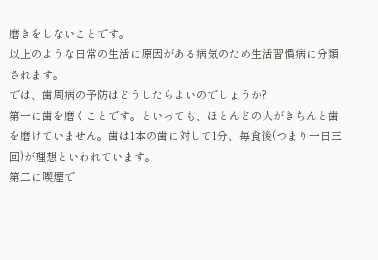磨きをしないことです。
以上のような日常の生活に原因がある病気のため生活習慣病に分類されます。
では、歯周病の予防はどうしたらよいのでしょうか?
第一に歯を磨くことです。といっても、ほとんどの人がきちんと歯を磨けていません。歯は1本の歯に対して1分、毎食後(つまり一日三回)が理想といわれています。
第二に喫煙で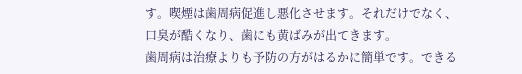す。喫煙は歯周病促進し悪化させます。それだけでなく、口臭が酷くなり、歯にも黄ばみが出てきます。
歯周病は治療よりも予防の方がはるかに簡単です。できる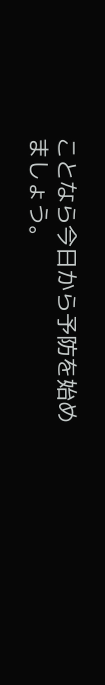ことなら今日から予防を始めましょう。